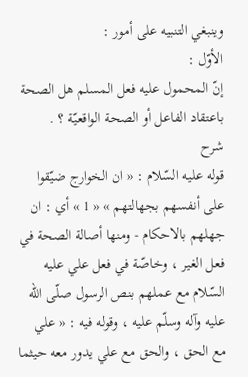وينبغي التنبيه على أمور :
الأوّل :
إنّ المحمول عليه فعل المسلم هل الصحة باعتقاد الفاعل أو الصحة الواقعيّة ؟ .
شرح
قوله عليه السّلام : « ان الخوارج ضيّقوا على أنفسهم بجهالتهم » « 1 » أي : ان جهلهم بالاحكام - ومنها أصالة الصحة في فعل الغير ، وخاصّة في فعل علي عليه السّلام مع عملهم بنص الرسول صلّى اللّه عليه وآله وسلّم عليه ، وقوله فيه : « علي مع الحق ، والحق مع علي يدور معه حيثما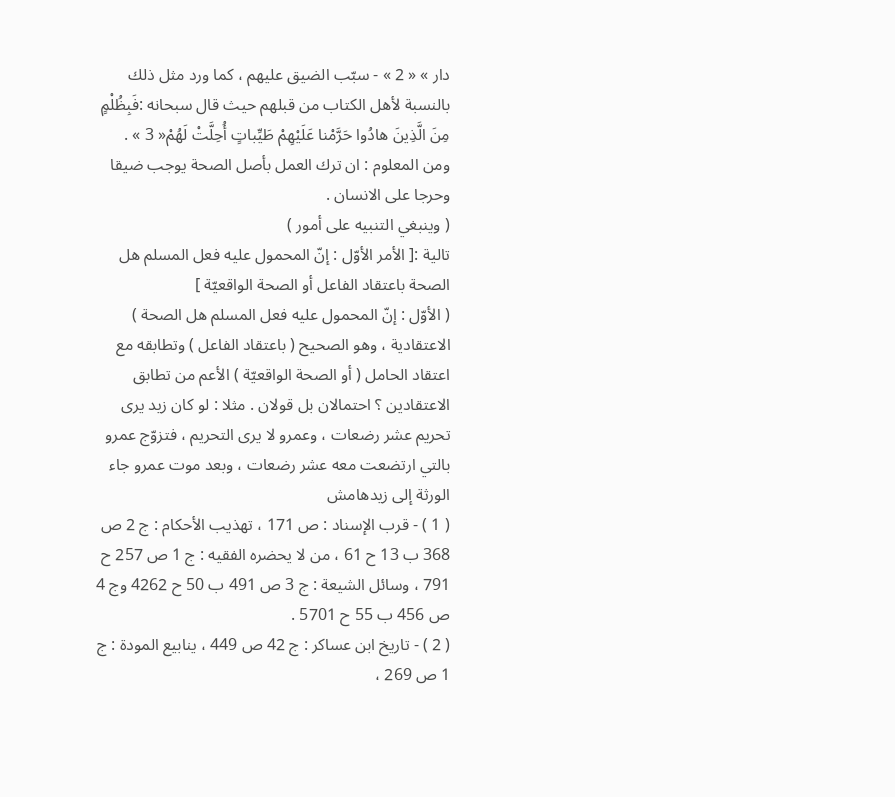دار » « 2 » - سبّب الضيق عليهم ، كما ورد مثل ذلك بالنسبة لأهل الكتاب من قبلهم حيث قال سبحانه :فَبِظُلْمٍ مِنَ الَّذِينَ هادُوا حَرَّمْنا عَلَيْهِمْ طَيِّباتٍ أُحِلَّتْ لَهُمْ« 3 » .
ومن المعلوم : ان ترك العمل بأصل الصحة يوجب ضيقا وحرجا على الانسان .
( وينبغي التنبيه على أمور )
تالية :[ الأمر الأوّل : إنّ المحمول عليه فعل المسلم هل الصحة باعتقاد الفاعل أو الصحة الواقعيّة ]
( الأوّل : إنّ المحمول عليه فعل المسلم هل الصحة ) الاعتقادية ، وهو الصحيح ( باعتقاد الفاعل ) وتطابقه مع اعتقاد الحامل ( أو الصحة الواقعيّة ) الأعم من تطابق الاعتقادين ؟ احتمالان بل قولان . مثلا : لو كان زيد يرى تحريم عشر رضعات ، وعمرو لا يرى التحريم ، فتزوّج عمرو بالتي ارتضعت معه عشر رضعات ، وبعد موت عمرو جاء الورثة إلى زيدهامش
( 1 ) - قرب الإسناد : ص 171 ، تهذيب الأحكام : ج 2 ص 368 ب 13 ح 61 ، من لا يحضره الفقيه : ج 1 ص 257 ح 791 ، وسائل الشيعة : ج 3 ص 491 ب 50 ح 4262 وج 4 ص 456 ب 55 ح 5701 .
( 2 ) - تاريخ ابن عساكر : ج 42 ص 449 ، ينابيع المودة : ج 1 ص 269 ،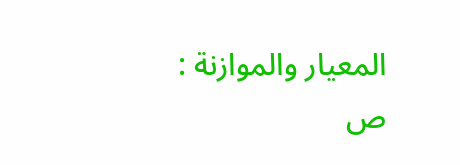المعيار والموازنة : ص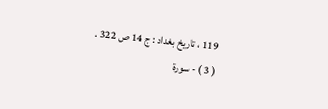119 ، تاريخ بغداد : ج 14 ص 322 .
( 3 ) - سورة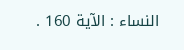النساء : الآية 160 .